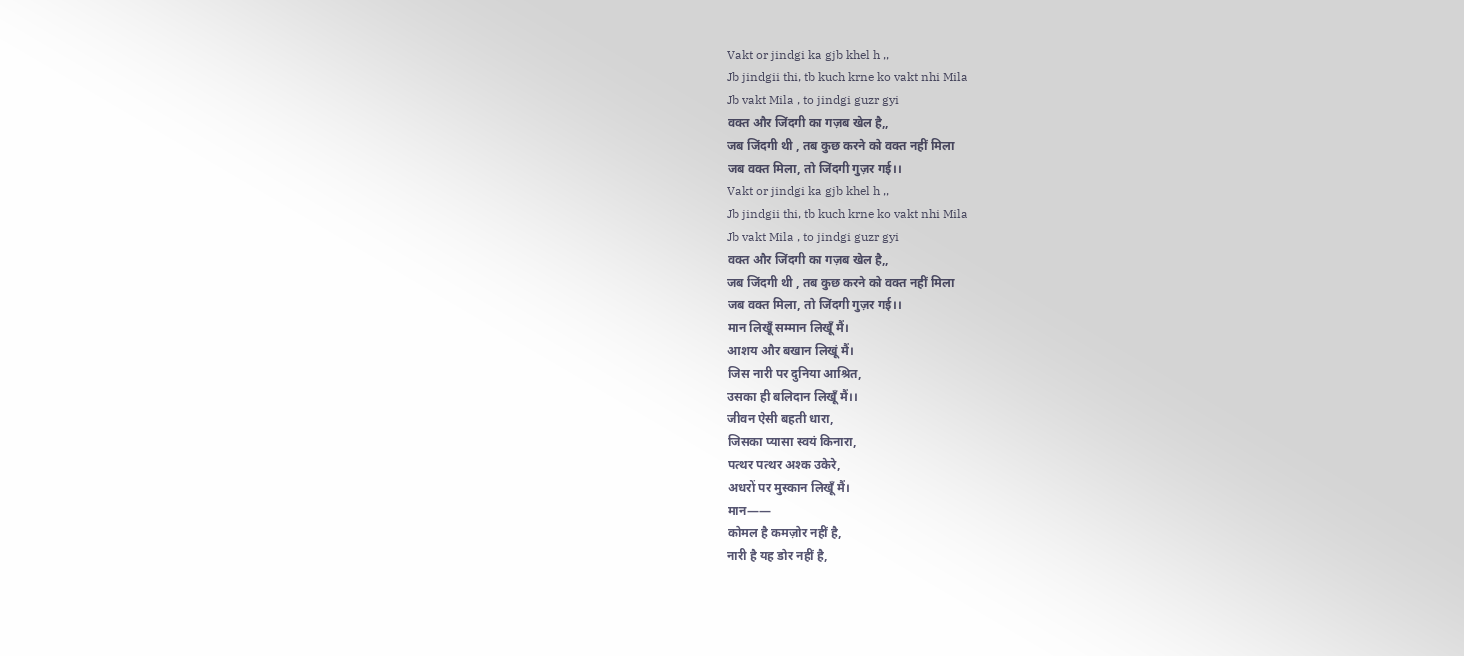Vakt or jindgi ka gjb khel h ,,
Jb jindgii thi, tb kuch krne ko vakt nhi Mila
Jb vakt Mila , to jindgi guzr gyi
वक्त और जिंदगी का गज़ब खेल है,,
जब जिंदगी थी , तब कुछ करने को वक्त नहीं मिला
जब वक्त मिला, तो जिंदगी गुज़र गई।।
Vakt or jindgi ka gjb khel h ,,
Jb jindgii thi, tb kuch krne ko vakt nhi Mila
Jb vakt Mila , to jindgi guzr gyi
वक्त और जिंदगी का गज़ब खेल है,,
जब जिंदगी थी , तब कुछ करने को वक्त नहीं मिला
जब वक्त मिला, तो जिंदगी गुज़र गई।।
मान लिखूँ सम्मान लिखूँ मैं।
आशय और बखान लिखूं मैं।
जिस नारी पर दुनिया आश्रित,
उसका ही बलिदान लिखूँ मैं।।
जीवन ऐसी बहती धारा,
जिसका प्यासा स्वयं किनारा,
पत्थर पत्थर अश्क उकेरे,
अधरों पर मुस्कान लिखूँ मैं।
मान——
कोमल है कमज़ोर नहीं है,
नारी है यह डोर नहीं है,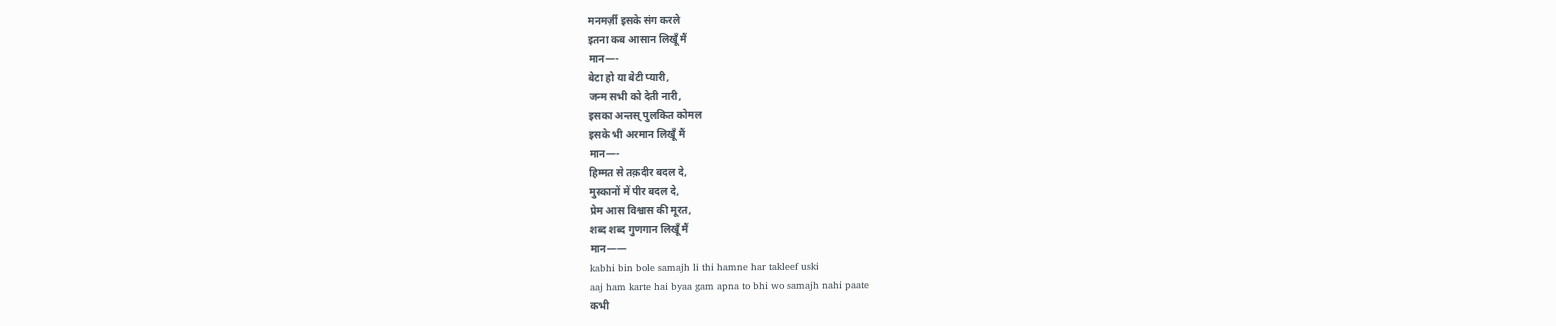मनमर्ज़ी इसके संग करले
इतना कब आसान लिखूँ मैं
मान—-
बेटा हो या बेटी प्यारी,
जन्म सभी को देती नारी,
इसका अन्तस् पुलकित कोमल
इसके भी अरमान लिखूँ मैं
मान—-
हिम्मत से तक़दीर बदल दे,
मुस्कानों में पीर बदल दे,
प्रेम आस विश्वास की मूरत,
शब्द शब्द गुणगान लिखूँ मैं
मान——
kabhi bin bole samajh li thi hamne har takleef uski
aaj ham karte hai byaa gam apna to bhi wo samajh nahi paate
कभी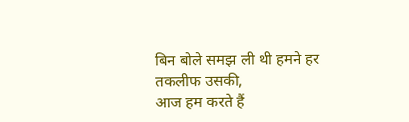बिन बोले समझ ली थी हमने हर तकलीफ उसकी,
आज हम करते हैं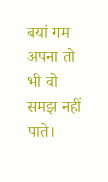बयां गम अपना तो भी वो समझ नहीं पाते।